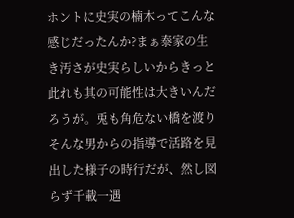ホントに史実の楠木ってこんな感じだったんか?まぁ泰家の生き汚さが史実らしいからきっと此れも其の可能性は大きいんだろうが。兎も角危ない橋を渡りそんな男からの指導で活路を見出した様子の時行だが、然し図らず千載一遇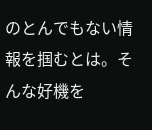のとんでもない情報を掴むとは。そんな好機を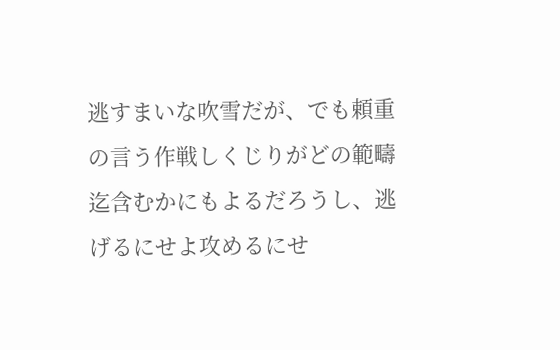逃すまいな吹雪だが、でも頼重の言う作戦しくじりがどの範疇迄含むかにもよるだろうし、逃げるにせよ攻めるにせ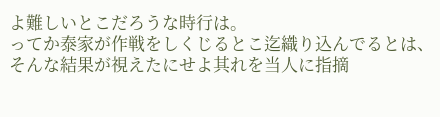よ難しいとこだろうな時行は。
ってか泰家が作戦をしくじるとこ迄織り込んでるとは、そんな結果が視えたにせよ其れを当人に指摘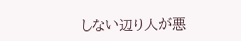しない辺り人が悪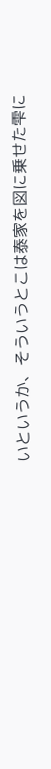いというか、そういうとこは泰家を図に乗せた雫に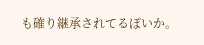も確り継承されてるぽいか。